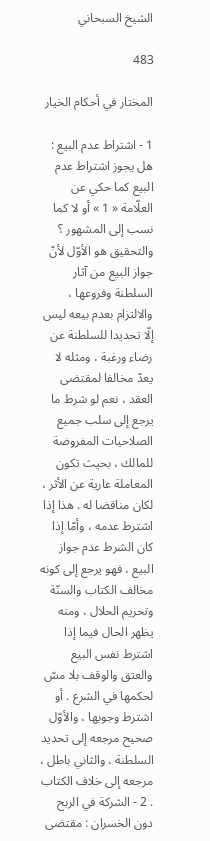الشيخ السبحاني

483

المختار في أحكام الخيار

1 - اشتراط عدم البيع : هل يجوز اشتراط عدم البيع كما حكي عن العلّامة « 1 » أو لا كما نسب إلى المشهور ؟ والتحقيق هو الأوّل لأنّ جواز البيع من آثار السلطنة وفروعها ، والالتزام بعدم بيعه ليس إلّا تحديدا للسلطنة عن رضاء ورغبة ، ومثله لا يعدّ مخالفا لمقتضى العقد ، نعم لو شرط ما يرجع إلى سلب جميع الصلاحيات المفروضة للمالك ، بحيث تكون المعاملة عارية عن الأثر ، لكان مناقضا له . هذا إذا اشترط عدمه ، وأمّا إذا كان الشرط عدم جواز البيع ، فهو يرجع إلى كونه مخالف الكتاب والسنّة وتحريم الحلال ، ومنه يظهر الحال فيما إذا اشترط نفس البيع والعتق والوقف بلا مسّ لحكمها في الشرع . أو اشترط وجوبها ، والأوّل صحيح مرجعه إلى تحديد السلطنة ، والثاني باطل ، مرجعه إلى خلاف الكتاب . 2 - الشركة في الربح دون الخسران : مقتضى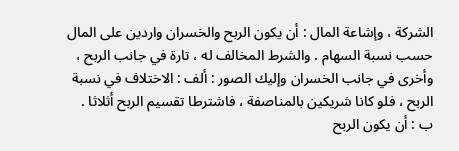الشركة ، وإشاعة المال : أن يكون الربح والخسران واردين على المال حسب نسبة السهام . والشرط المخالف له ، تارة في جانب الربح ، وأخرى في جانب الخسران وإليك الصور : ألف : الاختلاف في نسبة الربح ، فلو كانا شريكين بالمناصفة ، فاشترطا تقسيم الربح أثلاثا . ب : أن يكون الربح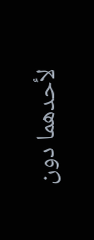لأحدهما دون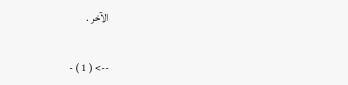الآخر .

--> ( 1 ) -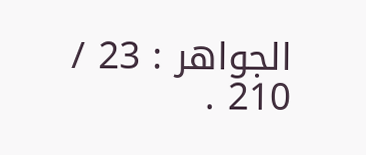الجواهر : 23 / 210 .